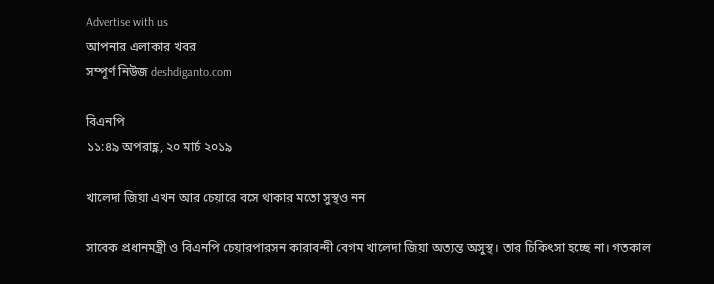Advertise with us
আপনার এলাকার খবর
সম্পূর্ণ নিউজ deshdiganto.com

বিএনপি
১১:৪৯ অপরাহ্ণ, ২০ মার্চ ২০১৯

খালেদা জিয়া এখন আর চেয়ারে বসে থাকার মতো সুস্থও নন

সাবেক প্রধানমন্ত্রী ও বিএনপি চেয়ারপারসন কারাবন্দী বেগম খালেদা জিয়া অত্যন্ত অসুস্থ। তার চিকিৎসা হচ্ছে না। গতকাল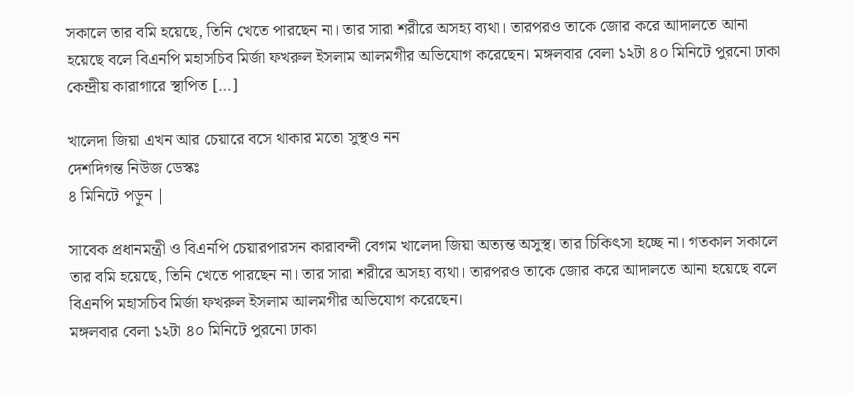সকালে তার বমি হয়েছে, তিনি খেতে পারছেন না। তার সারা শরীরে অসহ্য ব্যথা। তারপরও তাকে জোর করে আদালতে আনা হয়েছে বলে বিএনপি মহাসচিব মির্জা ফখরুল ইসলাম আলমগীর অভিযোগ করেছেন। মঙ্গলবার বেলা ১২টা ৪০ মিনিটে পুরনো ঢাকা কেন্দ্রীয় কারাগারে স্থাপিত […]

খালেদা জিয়া এখন আর চেয়ারে বসে থাকার মতো সুস্থও নন
দেশদিগন্ত নিউজ ডেস্কঃ
৪ মিনিটে পড়ুন |

সাবেক প্রধানমন্ত্রী ও বিএনপি চেয়ারপারসন কারাবন্দী বেগম খালেদা জিয়া অত্যন্ত অসুস্থ। তার চিকিৎসা হচ্ছে না। গতকাল সকালে তার বমি হয়েছে, তিনি খেতে পারছেন না। তার সারা শরীরে অসহ্য ব্যথা। তারপরও তাকে জোর করে আদালতে আনা হয়েছে বলে বিএনপি মহাসচিব মির্জা ফখরুল ইসলাম আলমগীর অভিযোগ করেছেন।
মঙ্গলবার বেলা ১২টা ৪০ মিনিটে পুরনো ঢাকা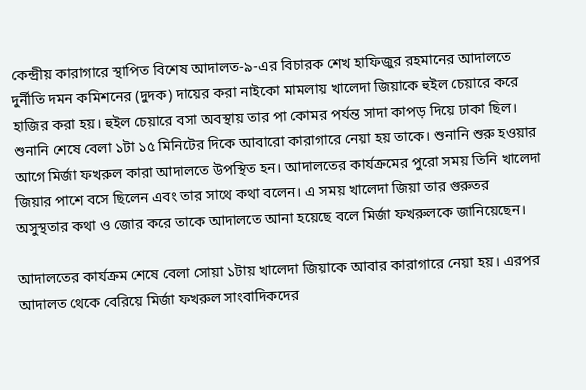কেন্দ্রীয় কারাগারে স্থাপিত বিশেষ আদালত-৯-এর বিচারক শেখ হাফিজুর রহমানের আদালতে দুর্নীতি দমন কমিশনের (দুদক) দায়ের করা নাইকো মামলায় খালেদা জিয়াকে হুইল চেয়ারে করে হাজির করা হয়। হুইল চেয়ারে বসা অবস্থায় তার পা কোমর পর্যন্ত সাদা কাপড় দিয়ে ঢাকা ছিল। শুনানি শেষে বেলা ১টা ১৫ মিনিটের দিকে আবারো কারাগারে নেয়া হয় তাকে। শুনানি শুরু হওয়ার আগে মির্জা ফখরুল কারা আদালতে উপস্থিত হন। আদালতের কার্যক্রমের পুরো সময় তিনি খালেদা জিয়ার পাশে বসে ছিলেন এবং তার সাথে কথা বলেন। এ সময় খালেদা জিয়া তার গুরুতর অসুস্থতার কথা ও জোর করে তাকে আদালতে আনা হয়েছে বলে মির্জা ফখরুলকে জানিয়েছেন।

আদালতের কার্যক্রম শেষে বেলা সোয়া ১টায় খালেদা জিয়াকে আবার কারাগারে নেয়া হয়। এরপর আদালত থেকে বেরিয়ে মির্জা ফখরুল সাংবাদিকদের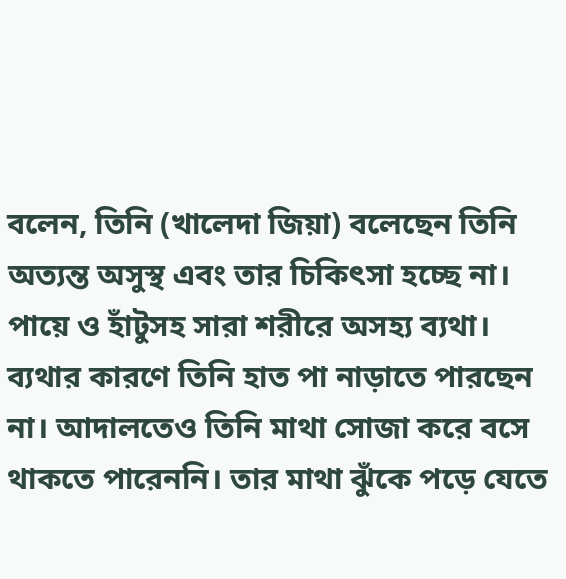বলেন, তিনি (খালেদা জিয়া) বলেছেন তিনি অত্যন্ত অসুস্থ এবং তার চিকিৎসা হচ্ছে না। পায়ে ও হাঁটুসহ সারা শরীরে অসহ্য ব্যথা। ব্যথার কারণে তিনি হাত পা নাড়াতে পারছেন না। আদালতেও তিনি মাথা সোজা করে বসে থাকতে পারেননি। তার মাথা ঝুঁকে পড়ে যেতে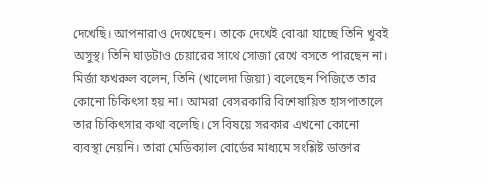দেখেছি। আপনারাও দেখেছেন। তাকে দেখেই বোঝা যাচ্ছে তিনি খুবই অসুস্থ। তিনি ঘাড়টাও চেয়ারের সাথে সোজা রেখে বসতে পারছেন না।
মির্জা ফখরুল বলেন, তিনি (খালেদা জিয়া) বলেছেন পিজিতে তার কোনো চিকিৎসা হয় না। আমরা বেসরকারি বিশেষায়িত হাসপাতালে তার চিকিৎসার কথা বলেছি। সে বিষয়ে সরকার এখনো কোনো ব্যবস্থা নেয়নি। তারা মেডিক্যাল বোর্ডের মাধ্যমে সংশ্লিষ্ট ডাক্তার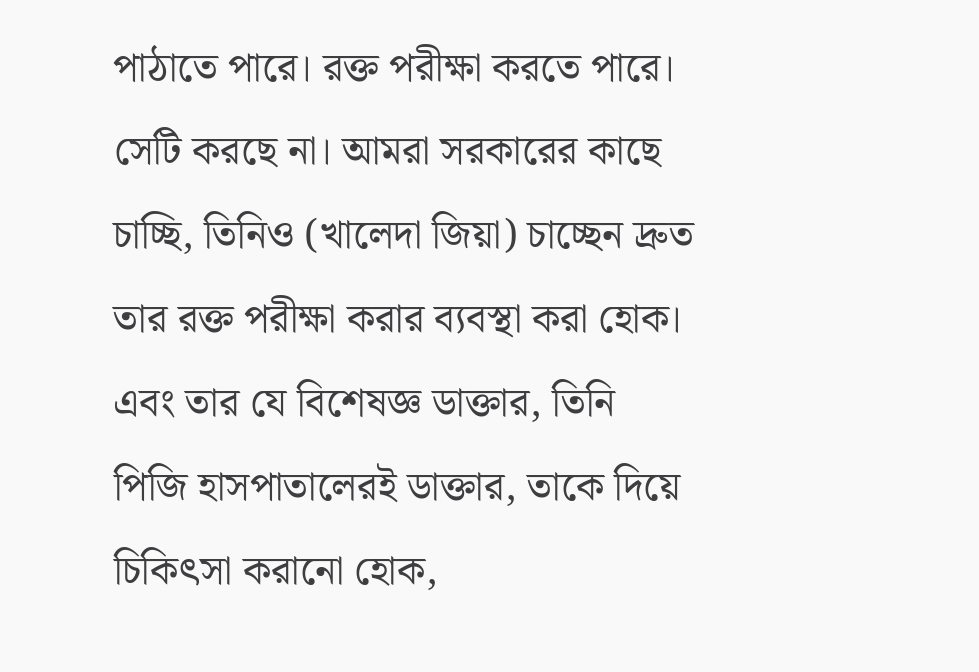পাঠাতে পারে। রক্ত পরীক্ষা করতে পারে। সেটি করছে না। আমরা সরকারের কাছে চাচ্ছি, তিনিও (খালেদা জিয়া) চাচ্ছেন দ্রুত তার রক্ত পরীক্ষা করার ব্যবস্থা করা হোক। এবং তার যে বিশেষজ্ঞ ডাক্তার, তিনি পিজি হাসপাতালেরই ডাক্তার, তাকে দিয়ে চিকিৎসা করানো হোক,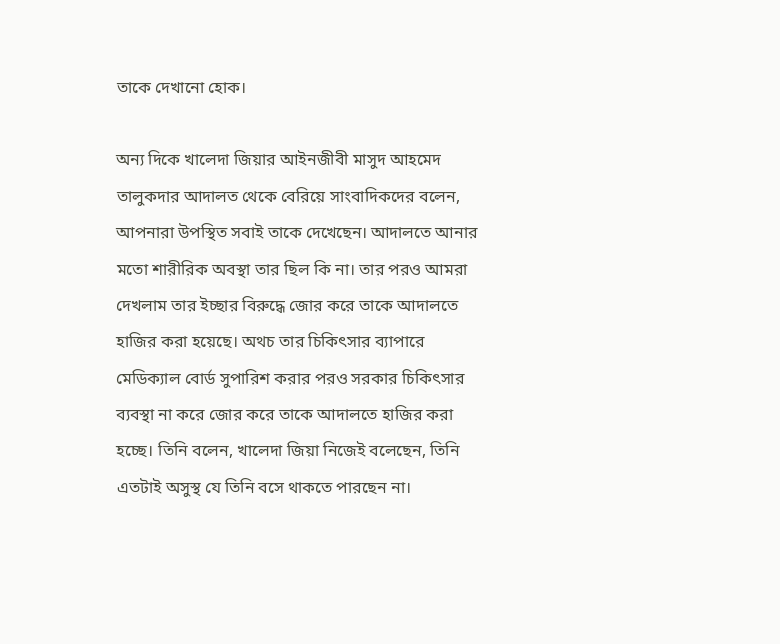তাকে দেখানো হোক।

অন্য দিকে খালেদা জিয়ার আইনজীবী মাসুদ আহমেদ তালুকদার আদালত থেকে বেরিয়ে সাংবাদিকদের বলেন, আপনারা উপস্থিত সবাই তাকে দেখেছেন। আদালতে আনার মতো শারীরিক অবস্থা তার ছিল কি না। তার পরও আমরা দেখলাম তার ইচ্ছার বিরুদ্ধে জোর করে তাকে আদালতে হাজির করা হয়েছে। অথচ তার চিকিৎসার ব্যাপারে মেডিক্যাল বোর্ড সুপারিশ করার পরও সরকার চিকিৎসার ব্যবস্থা না করে জোর করে তাকে আদালতে হাজির করা হচ্ছে। তিনি বলেন, খালেদা জিয়া নিজেই বলেছেন, তিনি এতটাই অসুস্থ যে তিনি বসে থাকতে পারছেন না।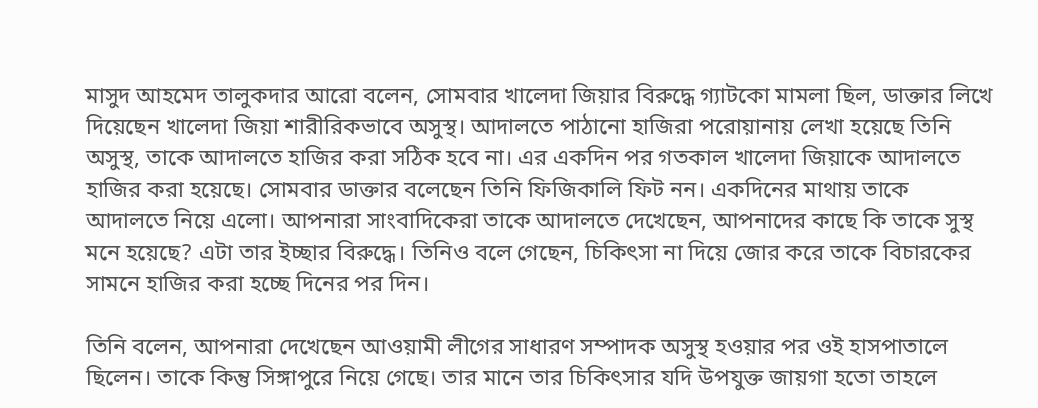মাসুদ আহমেদ তালুকদার আরো বলেন, সোমবার খালেদা জিয়ার বিরুদ্ধে গ্যাটকো মামলা ছিল, ডাক্তার লিখে দিয়েছেন খালেদা জিয়া শারীরিকভাবে অসুস্থ। আদালতে পাঠানো হাজিরা পরোয়ানায় লেখা হয়েছে তিনি অসুস্থ, তাকে আদালতে হাজির করা সঠিক হবে না। এর একদিন পর গতকাল খালেদা জিয়াকে আদালতে হাজির করা হয়েছে। সোমবার ডাক্তার বলেছেন তিনি ফিজিকালি ফিট নন। একদিনের মাথায় তাকে আদালতে নিয়ে এলো। আপনারা সাংবাদিকেরা তাকে আদালতে দেখেছেন, আপনাদের কাছে কি তাকে সুস্থ মনে হয়েছে? এটা তার ইচ্ছার বিরুদ্ধে। তিনিও বলে গেছেন, চিকিৎসা না দিয়ে জোর করে তাকে বিচারকের সামনে হাজির করা হচ্ছে দিনের পর দিন।

তিনি বলেন, আপনারা দেখেছেন আওয়ামী লীগের সাধারণ সম্পাদক অসুস্থ হওয়ার পর ওই হাসপাতালে ছিলেন। তাকে কিন্তু সিঙ্গাপুরে নিয়ে গেছে। তার মানে তার চিকিৎসার যদি উপযুক্ত জায়গা হতো তাহলে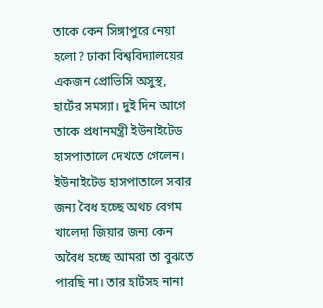তাকে কেন সিঙ্গাপুরে নেয়া হলো? ঢাকা বিশ্ববিদ্যালয়ের একজন প্রোভিসি অসুস্থ, হার্টের সমস্যা। দুই দিন আগে তাকে প্রধানমন্ত্রী ইউনাইটেড হাসপাতালে দেখতে গেলেন। ইউনাইটেড হাসপাতালে সবার জন্য বৈধ হচ্ছে অথচ বেগম খালেদা জিয়ার জন্য কেন অবৈধ হচ্ছে আমরা তা বুঝতে পারছি না। তার হার্টসহ নানা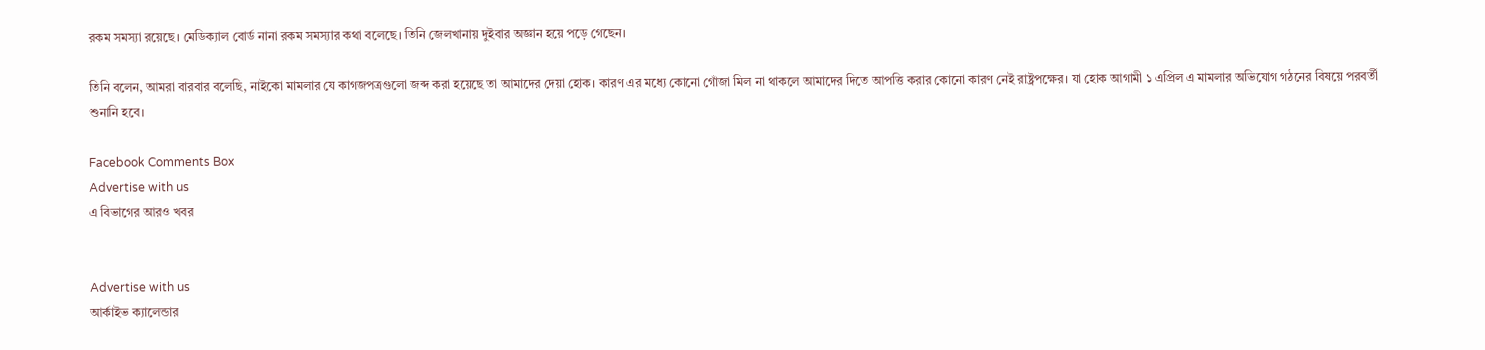রকম সমস্যা রয়েছে। মেডিক্যাল বোর্ড নানা রকম সমস্যার কথা বলেছে। তিনি জেলখানায় দুইবার অজ্ঞান হয়ে পড়ে গেছেন।

তিনি বলেন, আমরা বারবার বলেছি, নাইকো মামলার যে কাগজপত্রগুলো জব্দ করা হয়েছে তা আমাদের দেয়া হোক। কারণ এর মধ্যে কোনো গোঁজা মিল না থাকলে আমাদের দিতে আপত্তি করার কোনো কারণ নেই রাষ্ট্রপক্ষের। যা হোক আগামী ১ এপ্রিল এ মামলার অভিযোগ গঠনের বিষয়ে পরবর্তী শুনানি হবে।

Facebook Comments Box
Advertise with us
এ বিভাগের আরও খবর


Advertise with us
আর্কাইভ ক্যালেন্ডার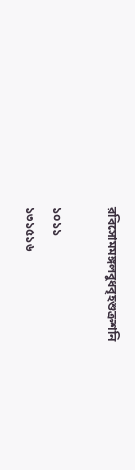রবিসোমমঙ্গলবুধবৃহশুক্রশনি

১০১১
১৩১৫১৬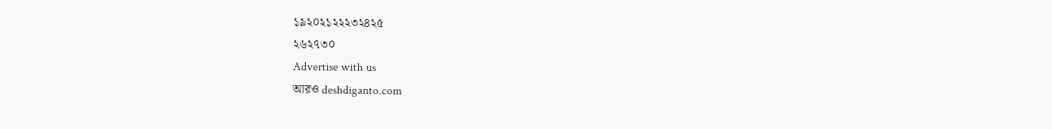১৯২০২১২২২৩২৪২৫
২৬২৭৩০
Advertise with us
আরও deshdiganto.com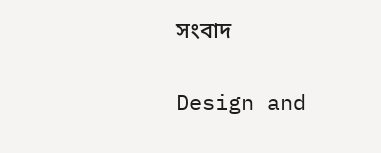সংবাদ


Design and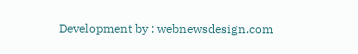Development by : webnewsdesign.com